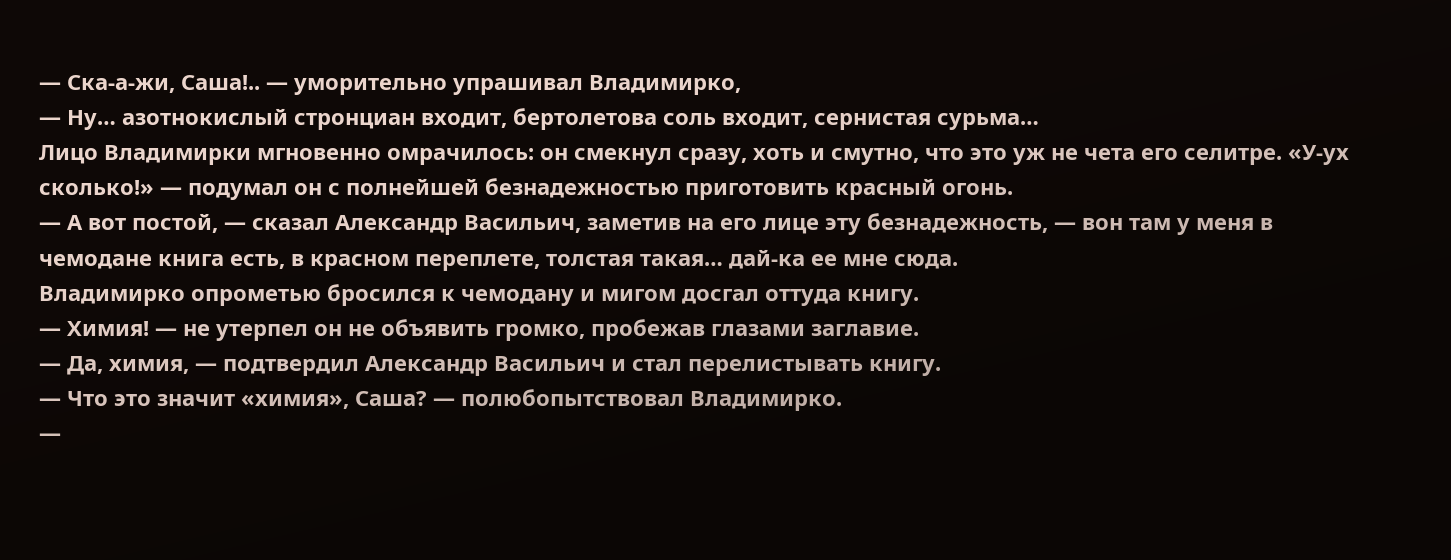— Ска-а-жи, Саша!.. — уморительно упрашивал Владимирко,
— Ну… азотнокислый стронциан входит, бертолетова соль входит, сернистая сурьма…
Лицо Владимирки мгновенно омрачилось: он смекнул сразу, хоть и смутно, что это уж не чета его селитре. «У-ух сколько!» — подумал он с полнейшей безнадежностью приготовить красный огонь.
— А вот постой, — сказал Александр Васильич, заметив на его лице эту безнадежность, — вон там у меня в чемодане книга есть, в красном переплете, толстая такая… дай-ка ее мне сюда.
Владимирко опрометью бросился к чемодану и мигом досгал оттуда книгу.
— Химия! — не утерпел он не объявить громко, пробежав глазами заглавие.
— Да, химия, — подтвердил Александр Васильич и стал перелистывать книгу.
— Что это значит «химия», Саша? — полюбопытствовал Владимирко.
—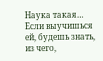Наука такая… Если выучишься ей, будешь знать, из чего,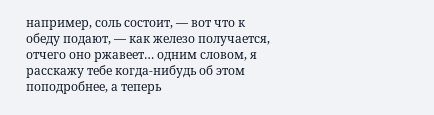например, соль состоит, — вот что к обеду подают, — как железо получается, отчего оно ржавеет… одним словом, я расскажу тебе когда-нибудь об этом поподробнее, а теперь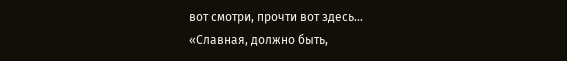вот смотри, прочти вот здесь…
«Славная, должно быть,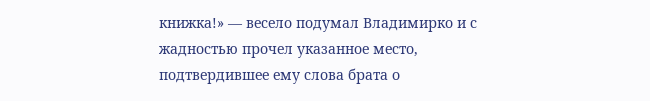книжка!» — весело подумал Владимирко и с жадностью прочел указанное место, подтвердившее ему слова брата о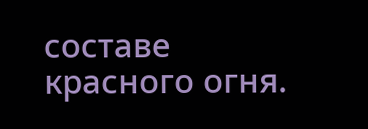составе красного огня.